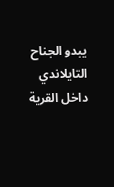يبدو الجناح التايلاندي داخل القرية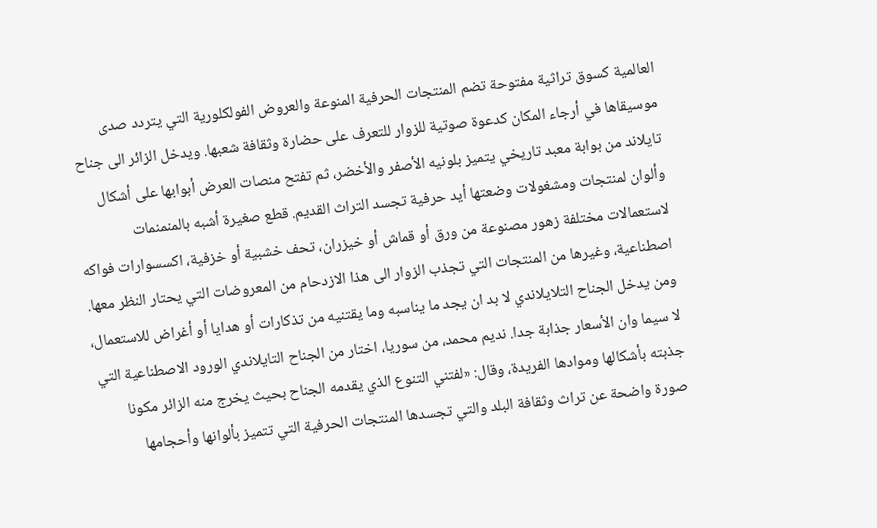العالمية كسوق تراثية مفتوحة تضم المنتجات الحرفية المنوعة والعروض الفولكلورية التي يتردد صدى موسيقاها في أرجاء المكان كدعوة صوتية للزوار للتعرف على حضارة وثقافة شعبها. ويدخل الزائر الى جناح تايلاند من بوابة معبد تاريخي يتميز بلونيه الأصفر والأخضر، ثم تفتح منصات العرض أبوابها على أشكال وألوان لمنتجات ومشغولات وضعتها أيد حرفية تجسد التراث القديم. قطع صغيرة أشبه بالمنمنمات لاستعمالات مختلفة زهور مصنوعة من ورق أو قماش أو خيزران، تحف خشبية أو خزفية، اكسسوارات فواكه اصطناعية، وغيرها من المنتجات التي تجذب الزوار الى هذا الازدحام من المعروضات التي يحتار النظر معها. ومن يدخل الجناح التلايلاندي لا بد ان يجد ما يناسبه وما يقتنيه من تذكارات أو هدايا أو أغراض للاستعمال، لا سيما وان الأسعار جذابة جدا. نديم محمد، من سوريا، اختار من الجناح التايلاندي الورود الاصطناعية التي جذبته بأشكالها وموادها الفريدة، وقال: «لفتني التنوع الذي يقدمه الجناح بحيث يخرج منه الزائر مكونا صورة واضحة عن تراث وثقافة البلد والتي تجسدها المنتجات الحرفية التي تتميز بألوانها وأحجامها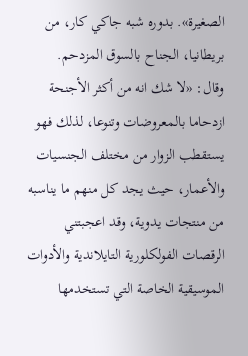الصغيرة». بدوره شبه جاكي كار، من بريطانيا، الجناح بالسوق المزدحم. وقال: «لا شك انه من أكثر الأجنحة ازدحاما بالمعروضات وتنوعا، لذلك فهو يستقطب الزوار من مختلف الجنسيات والأعمار، حيث يجد كل منهم ما يناسبه من منتجات يدوية، وقد اعجبتني الرقصات الفولكلورية التايلاندية والأدوات الموسيقية الخاصة التي تستخدمها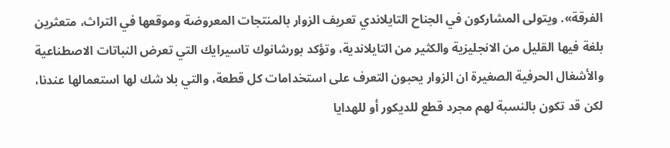الفرقة». ويتولى المشاركون في الجناح التايلاندي تعريف الزوار بالمنتجات المعروضة وموقعها في التراث، متعثرين بلغة فيها القليل من الانجليزية والكثير من التايلاندية، وتؤكد بورشانوك تاسيرايك التي تعرض النباتات الاصطناعية والأشغال الحرفية الصغيرة ان الزوار يحبون التعرف على استخدامات كل قطعة، والتي بلا شك لها استعمالها عندنا، لكن قد تكون بالنسبة لهم مجرد قطع للديكور أو للهدايا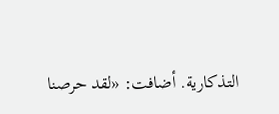التذكارية. أضافت: «لقد حرصنا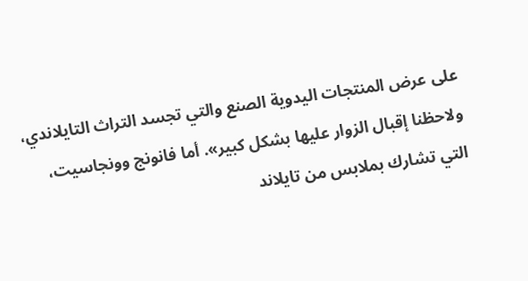على عرض المنتجات اليدوية الصنع والتي تجسد التراث التايلاندي، ولاحظنا إقبال الزوار عليها بشكل كبير». أما فانونج وونجاسيت، التي تشارك بملابس من تايلاند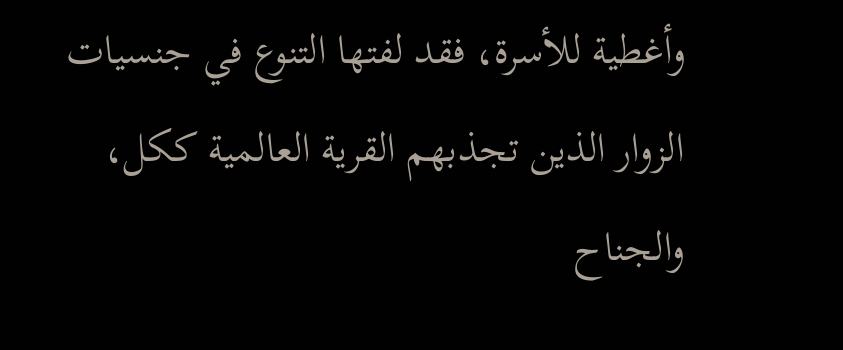وأغطية للأسرة، فقد لفتها التنوع في جنسيات الزوار الذين تجذبهم القرية العالمية ككل، والجناح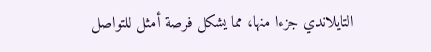التايلاندي جزءا منها، مما يشكل فرصة أمثل للتواصل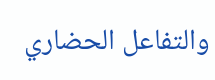والتفاعل الحضاري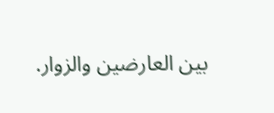بين العارضين والزوار.